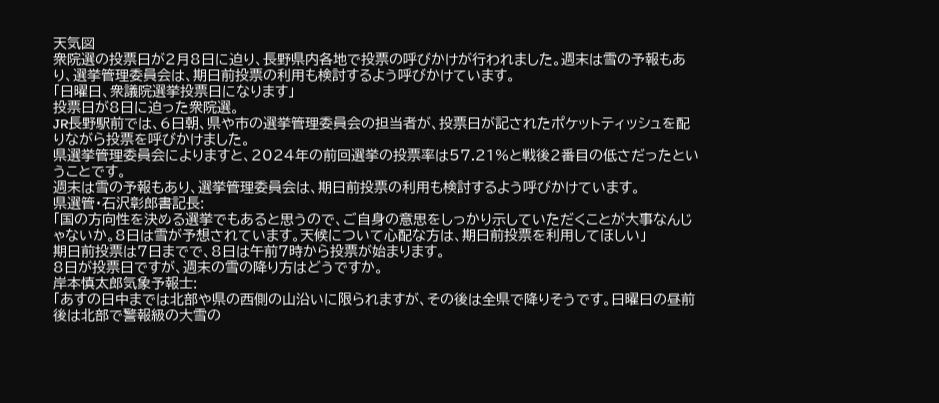天気図
衆院選の投票日が2月8日に迫り、長野県内各地で投票の呼びかけが行われました。週末は雪の予報もあり、選挙管理委員会は、期日前投票の利用も検討するよう呼びかけています。
「日曜日、衆議院選挙投票日になります」
投票日が8日に迫った衆院選。
JR長野駅前では、6日朝、県や市の選挙管理委員会の担当者が、投票日が記されたポケットティッシュを配りながら投票を呼びかけました。
県選挙管理委員会によりますと、2024年の前回選挙の投票率は57.21%と戦後2番目の低さだったということです。
週末は雪の予報もあり、選挙管理委員会は、期日前投票の利用も検討するよう呼びかけています。
県選管・石沢彰郎書記長:
「国の方向性を決める選挙でもあると思うので、ご自身の意思をしっかり示していただくことが大事なんじゃないか。8日は雪が予想されています。天候について心配な方は、期日前投票を利用してほしい」
期日前投票は7日までで、8日は午前7時から投票が始まります。
8日が投票日ですが、週末の雪の降り方はどうですか。
岸本慎太郎気象予報士:
「あすの日中までは北部や県の西側の山沿いに限られますが、その後は全県で降りそうです。日曜日の昼前後は北部で警報級の大雪の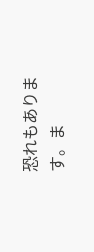恐れもあります。ま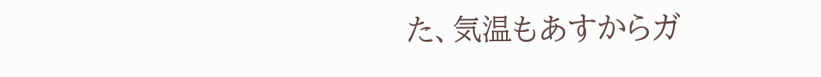た、気温もあすからガ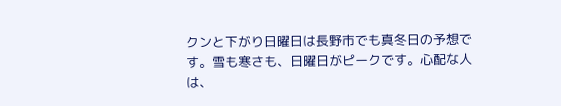クンと下がり日曜日は長野市でも真冬日の予想です。雪も寒さも、日曜日がピークです。心配な人は、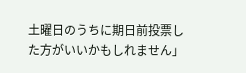土曜日のうちに期日前投票した方がいいかもしれません」